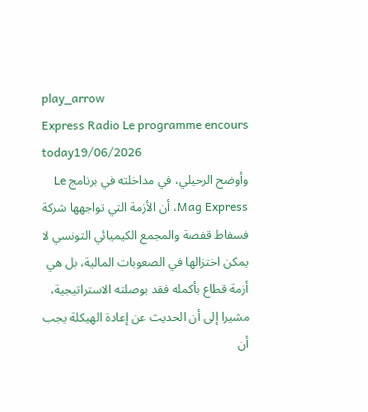play_arrow
Express Radio Le programme encours
today19/06/2026
وأوضح الرحيلي، في مداخلته في برنامج Le Mag Express، أن الأزمة التي تواجهها شركة فسفاط قفصة والمجمع الكيميائي التونسي لا يمكن اختزالها في الصعوبات المالية، بل هي أزمة قطاع بأكمله فقد بوصلته الاستراتيجية، مشيرا إلى أن الحديث عن إعادة الهيكلة يجب أن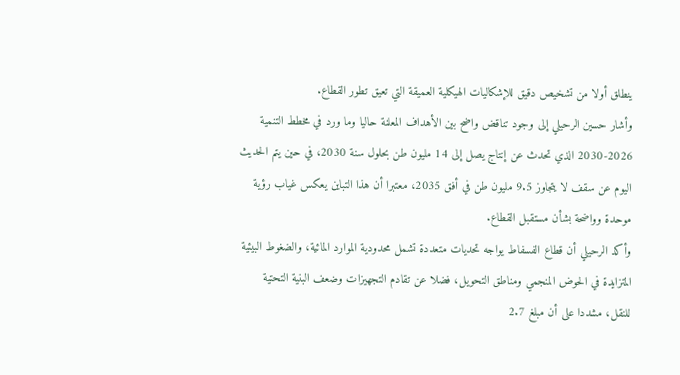ينطلق أولا من تشخيص دقيق للإشكاليات الهيكلية العميقة التي تعيق تطور القطاع.
وأشار حسين الرحيلي إلى وجود تناقض واضح بين الأهداف المعلنة حاليا وما ورد في مخطط التنمية 2026-2030 الذي تحدث عن إنتاج يصل إلى 14 مليون طن بحلول سنة 2030، في حين يتم الحديث اليوم عن سقف لا يتجاوز 9.5 مليون طن في أفق 2035، معتبرا أن هذا التباين يعكس غياب رؤية موحدة وواضحة بشأن مستقبل القطاع.
وأكد الرحيلي أن قطاع الفسفاط يواجه تحديات متعددة تشمل محدودية الموارد المائية، والضغوط البيئية المتزايدة في الحوض المنجمي ومناطق التحويل، فضلا عن تقادم التجهيزات وضعف البنية التحتية للنقل، مشددا على أن مبلغ 2.7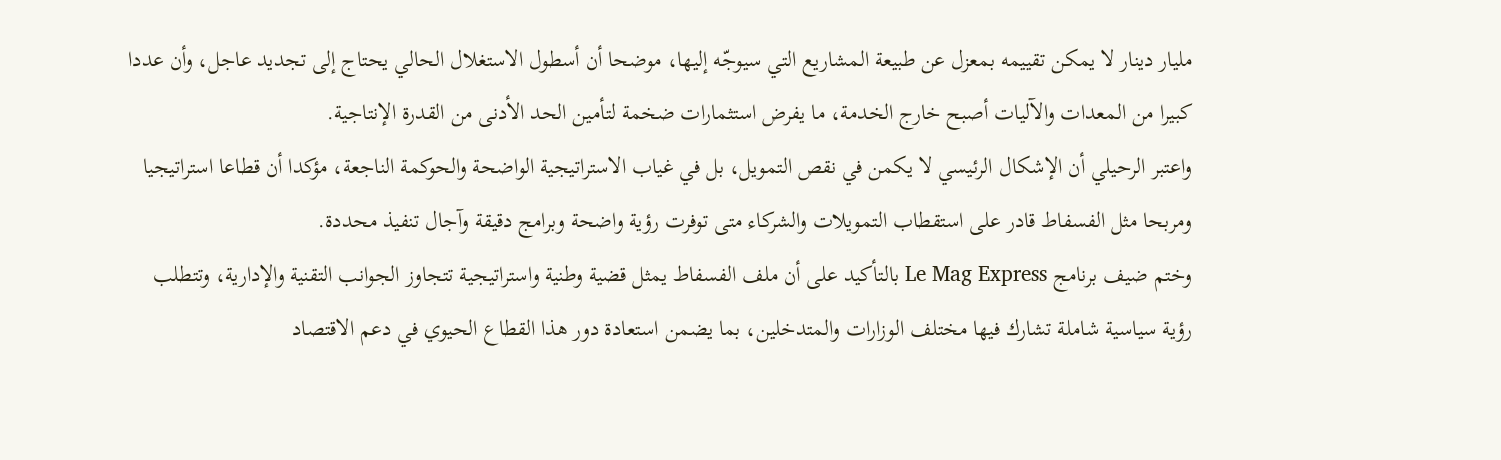مليار دينار لا يمكن تقييمه بمعزل عن طبيعة المشاريع التي سيوجّه إليها، موضحا أن أسطول الاستغلال الحالي يحتاج إلى تجديد عاجل، وأن عددا كبيرا من المعدات والآليات أصبح خارج الخدمة، ما يفرض استثمارات ضخمة لتأمين الحد الأدنى من القدرة الإنتاجية.
واعتبر الرحيلي أن الإشكال الرئيسي لا يكمن في نقص التمويل، بل في غياب الاستراتيجية الواضحة والحوكمة الناجعة، مؤكدا أن قطاعا استراتيجيا ومربحا مثل الفسفاط قادر على استقطاب التمويلات والشركاء متى توفرت رؤية واضحة وبرامج دقيقة وآجال تنفيذ محددة.
وختم ضيف برنامج Le Mag Express بالتأكيد على أن ملف الفسفاط يمثل قضية وطنية واستراتيجية تتجاوز الجوانب التقنية والإدارية، وتتطلب رؤية سياسية شاملة تشارك فيها مختلف الوزارات والمتدخلين، بما يضمن استعادة دور هذا القطاع الحيوي في دعم الاقتصاد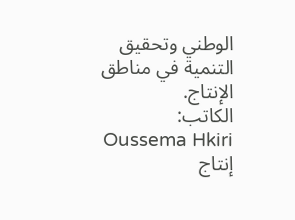الوطني وتحقيق التنمية في مناطق الإنتاج.
الكاتب: Oussema Hkiri
إنتاج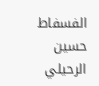الفسفاط حسين الرحيلي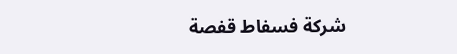شركة فسفاط قفصة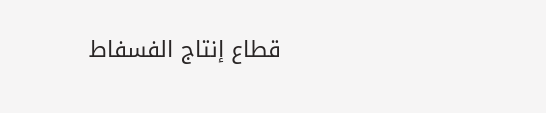قطاع إنتاج الفسفاط